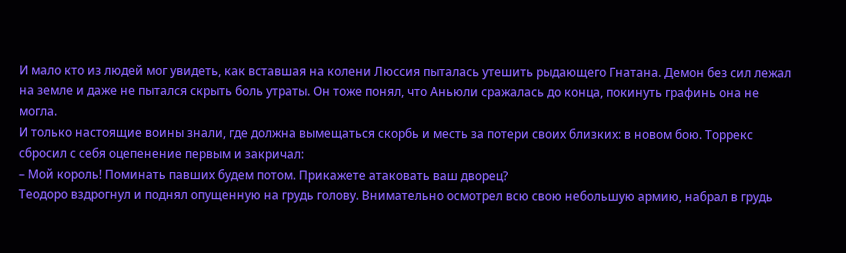И мало кто из людей мог увидеть, как вставшая на колени Люссия пыталась утешить рыдающего Гнатана. Демон без сил лежал на земле и даже не пытался скрыть боль утраты. Он тоже понял, что Аньюли сражалась до конца, покинуть графинь она не могла.
И только настоящие воины знали, где должна вымещаться скорбь и месть за потери своих близких: в новом бою. Торрекс сбросил с себя оцепенение первым и закричал:
– Мой король! Поминать павших будем потом. Прикажете атаковать ваш дворец?
Теодоро вздрогнул и поднял опущенную на грудь голову. Внимательно осмотрел всю свою небольшую армию, набрал в грудь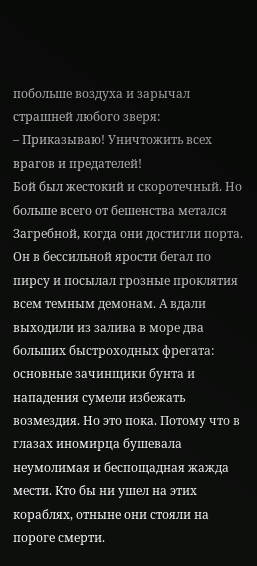побольше воздуха и зарычал страшней любого зверя:
– Приказываю! Уничтожить всех врагов и предателей!
Бой был жестокий и скоротечный. Но больше всего от бешенства метался Загребной, когда они достигли порта. Он в бессильной ярости бегал по пирсу и посылал грозные проклятия всем темным демонам. А вдали выходили из залива в море два больших быстроходных фрегата: основные зачинщики бунта и нападения сумели избежать возмездия. Но это пока. Потому что в глазах иномирца бушевала неумолимая и беспощадная жажда мести. Кто бы ни ушел на этих кораблях, отныне они стояли на пороге смерти.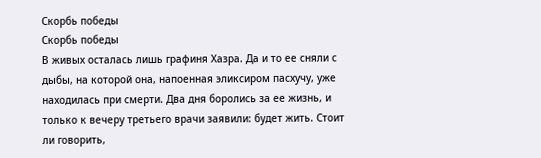Скорбь победы
Скорбь победы
В живых осталась лишь графиня Хазра. Да и то ее сняли с дыбы, на которой она, напоенная эликсиром пасхучу, уже находилась при смерти. Два дня боролись за ее жизнь, и только к вечеру третьего врачи заявили: будет жить. Стоит ли говорить,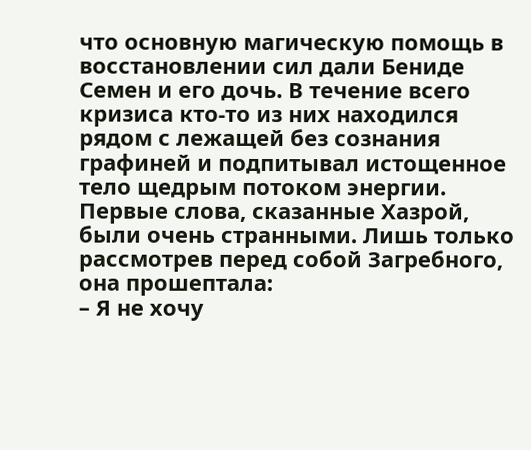что основную магическую помощь в восстановлении сил дали Бениде Семен и его дочь. В течение всего кризиса кто-то из них находился рядом с лежащей без сознания графиней и подпитывал истощенное тело щедрым потоком энергии.
Первые слова, сказанные Хазрой, были очень странными. Лишь только рассмотрев перед собой Загребного, она прошептала:
– Я не хочу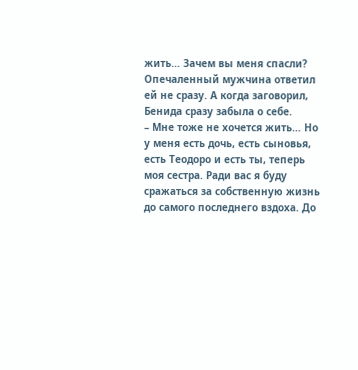жить… Зачем вы меня спасли?
Опечаленный мужчина ответил ей не сразу. А когда заговорил, Бенида сразу забыла о себе.
– Мне тоже не хочется жить… Но у меня есть дочь, есть сыновья, есть Теодоро и есть ты, теперь моя сестра. Ради вас я буду сражаться за собственную жизнь до самого последнего вздоха. До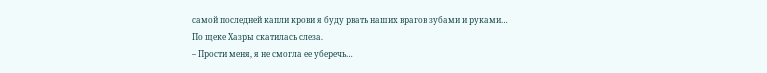самой последней капли крови я буду рвать наших врагов зубами и руками…
По щеке Хазры скатилась слеза.
– Прости меня, я не смогла ее уберечь…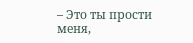– Это ты прости меня,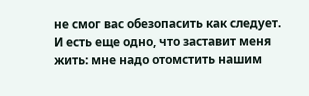не смог вас обезопасить как следует. И есть еще одно, что заставит меня жить: мне надо отомстить нашим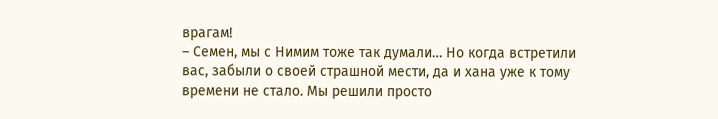врагам!
– Семен, мы с Нимим тоже так думали… Но когда встретили вас, забыли о своей страшной мести, да и хана уже к тому времени не стало. Мы решили просто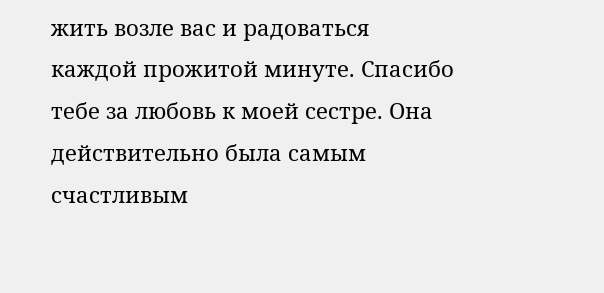жить возле вас и радоваться каждой прожитой минуте. Спасибо тебе за любовь к моей сестре. Она действительно была самым счастливым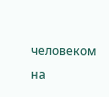человеком на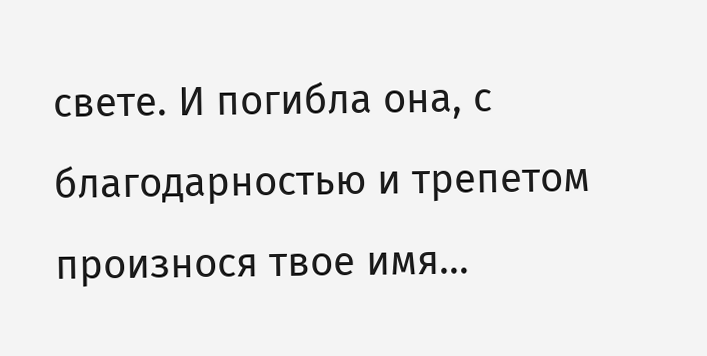свете. И погибла она, с благодарностью и трепетом произнося твое имя…